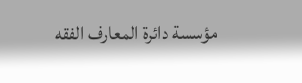مؤسسة دائرة المعارف الفقه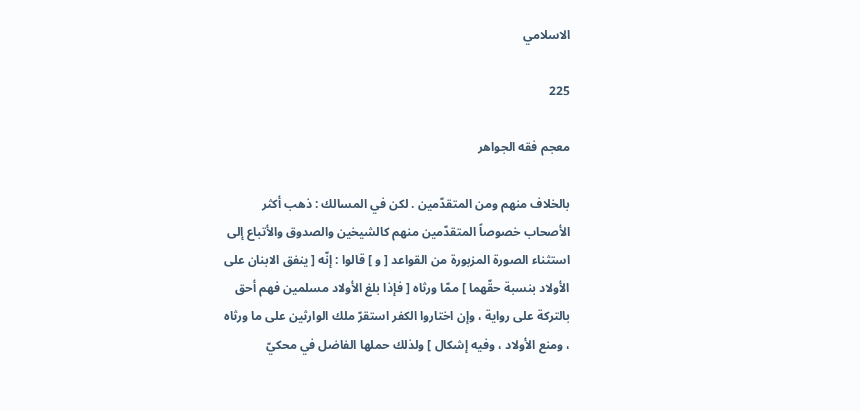الاسلامي

225

معجم فقه الجواهر

بالخلاف منهم ومن المتقدّمين . لكن في المسالك : ذهب أكثر الأصحاب خصوصاً المتقدّمين منهم كالشيخين والصدوق والأتباع إلى استثناء الصورة المزبورة من القواعد [ و ] قالوا : إنّه [ ينفق الابنان على الأولاد بنسبة حقّهما ] ممّا ورثاه [ فإذا بلغ الأولاد مسلمين فهم أحق بالتركة على رواية ، وإن اختاروا الكفر استقرّ ملك الوارثين على ما ورثاه ، ومنع الأولاد ، وفيه إشكال ] ولذلك حملها الفاضل في محكيّ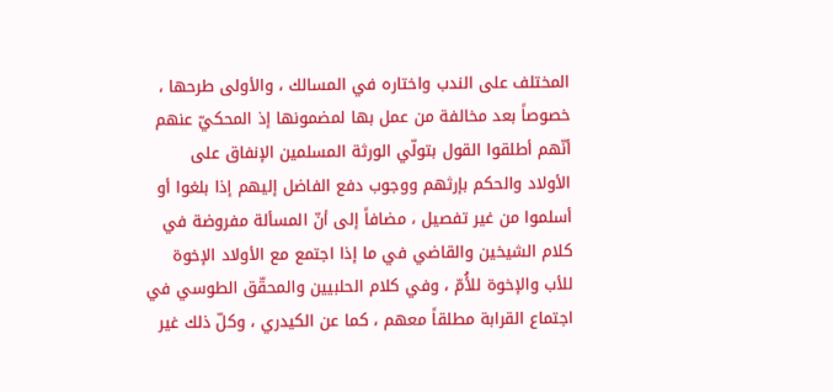المختلف على الندب واختاره في المسالك ، والأولى طرحها ، خصوصاً بعد مخالفة من عمل بها لمضمونها إذ المحكيّ عنهم أنّهم أطلقوا القول بتولّي الورثة المسلمين الإنفاق على الأولاد والحكم بإرثهم ووجوب دفع الفاضل إليهم إذا بلغوا أو أسلموا من غير تفصيل ، مضافاً إلى أنّ المسألة مفروضة في كلام الشيخين والقاضي في ما إذا اجتمع مع الأولاد الإخوة للأب والإخوة للأُمّ ، وفي كلام الحلبيين والمحقّق الطوسي في اجتماع القرابة مطلقاً معهم ، كما عن الكيدري ، وكلّ ذلك غير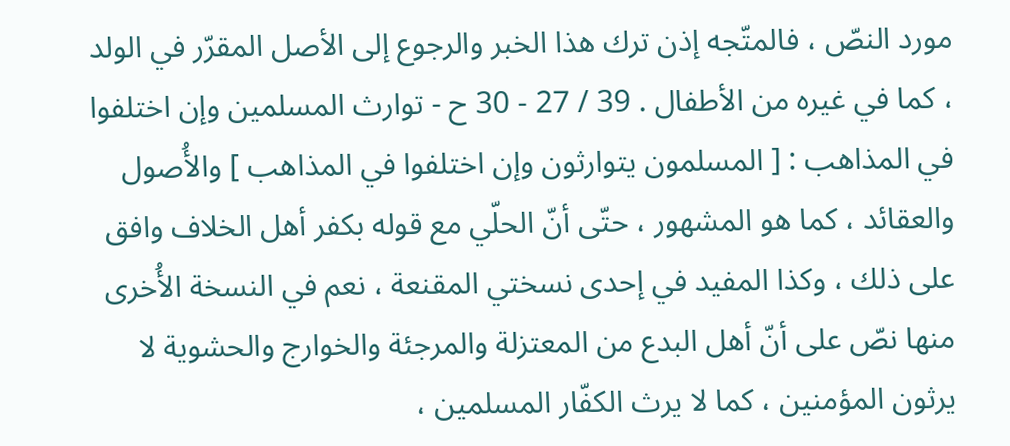مورد النصّ ، فالمتّجه إذن ترك هذا الخبر والرجوع إلى الأصل المقرّر في الولد ، كما في غيره من الأطفال . 39 / 27 - 30 ح - توارث المسلمين وإن اختلفوا في المذاهب : [ المسلمون يتوارثون وإن اختلفوا في المذاهب ] والأُصول والعقائد ، كما هو المشهور ، حتّى أنّ الحلّي مع قوله بكفر أهل الخلاف وافق على ذلك ، وكذا المفيد في إحدى نسختي المقنعة ، نعم في النسخة الأُخرى منها نصّ على أنّ أهل البدع من المعتزلة والمرجئة والخوارج والحشوية لا يرثون المؤمنين ، كما لا يرث الكفّار المسلمين ،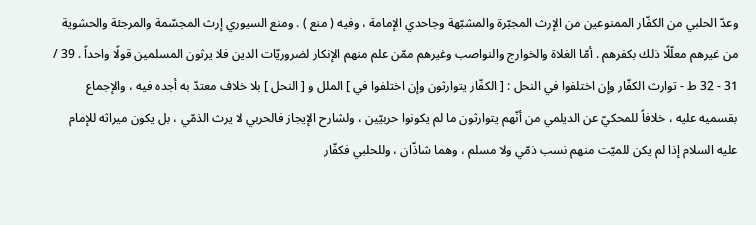وعدّ الحلبي من الكفّار الممنوعين من الإرث المجبّرة والمشبّهة وجاحدي الإمامة ، وفيه ( منع ) . ومنع السيوري إرث المجسّمة والمرجئة والحشوية من غيرهم معلّلًا ذلك بكفرهم . أمّا الغلاة والخوارج والنواصب وغيرهم ممّن علم منهم الإنكار لضروريّات الدين فلا يرثون المسلمين قولًا واحداً . 39 / 31 - 32 ط - توارث الكفّار وإن اختلفوا في النحل : [ الكفّار يتوارثون وإن اختلفوا في ] الملل و [ النحل ] بلا خلاف معتدّ به أجده فيه ، والإجماع بقسميه عليه ، خلافاً للمحكيّ عن الديلمي من أنّهم يتوارثون ما لم يكونوا حربيّين ، ولشارح الإيجاز فالحربي لا يرث الذمّي ، بل يكون ميراثه للإمام عليه السلام إذا لم يكن للميّت منهم نسب ذمّي ولا مسلم ، وهما شاذّان ، وللحلبي فكفّار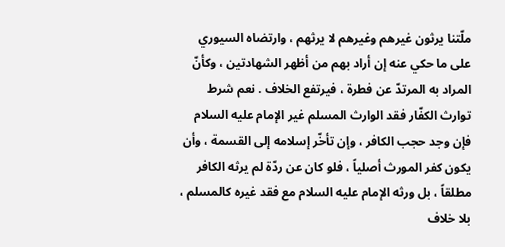ملّتنا يرثون غيرهم وغيرهم لا يرثهم ، وارتضاه السيوري على ما حكي عنه إن أراد بهم من أظهر الشهادتين ، وكأنّ المراد به المرتدّ عن فطرة ، فيرتفع الخلاف . نعم شرط توارث الكفّار فقد الوارث المسلم غير الإمام عليه السلام فإن وجد حجب الكافر ، وإن تأخّر إسلامه إلى القسمة ، وأن يكون كفر المورث أصلياً ، فلو كان عن ردّة لم يرثه الكافر مطلقاً ، بل ورثه الإمام عليه السلام مع فقد غيره كالمسلم ، بلا خلاف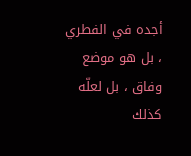أجده في الفطري ، بل هو موضع وفاق ، بل لعلّه كذلك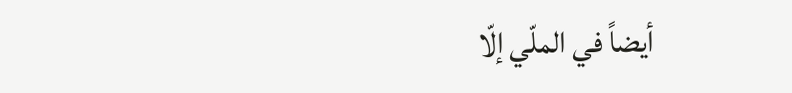أيضاً في الملّي إلّا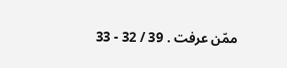ممّن عرفت . 39 / 32 - 33